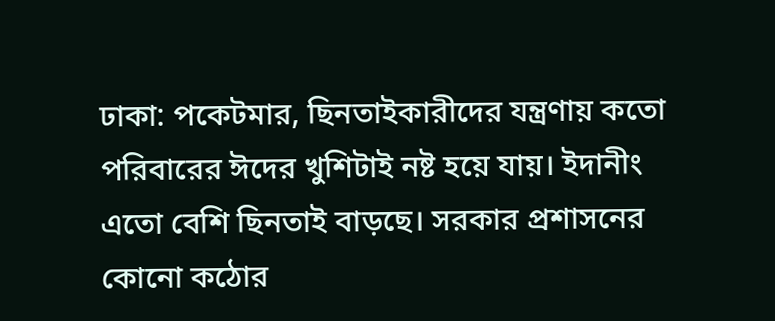ঢাকা: পকেটমার, ছিনতাইকারীদের যন্ত্রণায় কতো পরিবারের ঈদের খুশিটাই নষ্ট হয়ে যায়। ইদানীং এতো বেশি ছিনতাই বাড়ছে। সরকার প্রশাসনের কোনো কঠোর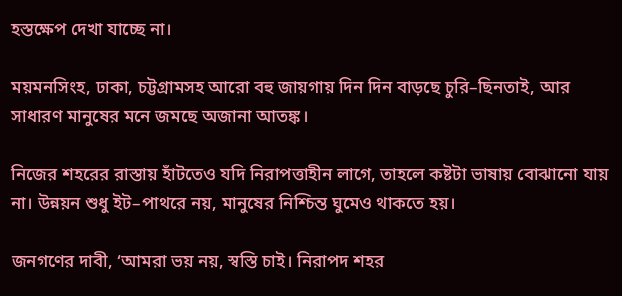হস্তক্ষেপ দেখা যাচ্ছে না।

ময়মনসিংহ, ঢাকা, চট্টগ্রামসহ আরো বহু জায়গায় দিন দিন বাড়ছে চুরি–ছিনতাই, আর সাধারণ মানুষের মনে জমছে অজানা আতঙ্ক।

নিজের শহরের রাস্তায় হাঁটতেও যদি নিরাপত্তাহীন লাগে, তাহলে কষ্টটা ভাষায় বোঝানো যায় না। উন্নয়ন শুধু ইট–পাথরে নয়, মানুষের নিশ্চিন্ত ঘুমেও থাকতে হয়।

জনগণের দাবী, ‘আমরা ভয় নয়, স্বস্তি চাই। নিরাপদ শহর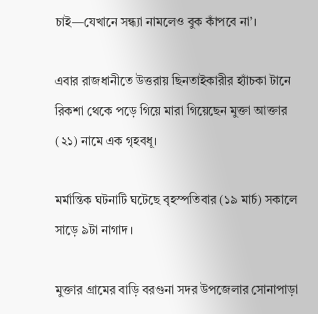চাই—যেখানে সন্ধ্যা নামলেও বুক কাঁপবে না’।

এবার রাজধানীতে উত্তরায় ছিনতাইকারীর হ্যাঁচকা টানে রিকশা থেকে পড়ে গিয়ে মারা গিয়েছেন মুক্তা আক্তার (২১) নামে এক গৃহবধূ।

মর্মান্তিক ঘটনাটি ঘটেছে বৃহস্পতিবার (১৯ মার্চ) সকালে সাড়ে ৯টা নাগাদ ।

মুক্তার গ্রামের বাড়ি বরগুনা সদর উপজেলার সোনাপাড়া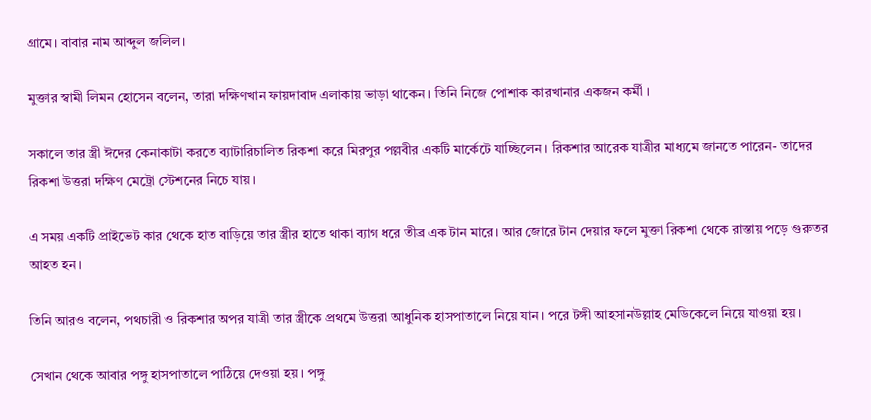গ্রামে। বাবার নাম আব্দুল জলিল।

মুক্তার স্বামী লিমন হোসেন বলেন, তারা দক্ষিণখান ফায়দাবাদ এলাকায় ভাড়া থাকেন। তিনি নিজে পোশাক কারখানার একজন কর্মী ।

সকালে তার স্ত্রী ঈদের কেনাকাটা করতে ব্যাটারিচালিত রিকশা করে মিরপুর পল্লবীর একটি মার্কেটে যাচ্ছিলেন। রিকশার আরেক যাত্রীর মাধ্যমে জানতে পারেন- তাদের রিকশা উত্তরা দক্ষিণ মেট্রো স্টেশনের নিচে যায়।

এ সময় একটি প্রাইভেট কার থেকে হাত বাড়িয়ে তার স্ত্রীর হাতে থাকা ব্যাগ ধরে তীব্র এক টান মারে। আর জোরে টান দেয়ার ফলে মুক্তা রিকশা থেকে রাস্তায় পড়ে গুরুতর আহত হন।

তিনি আরও বলেন, পথচারী ও রিকশার অপর যাত্রী তার স্ত্রীকে প্রথমে উত্তরা আধুনিক হাসপাতালে নিয়ে যান। পরে টঙ্গী আহসানউল্লাহ মেডিকেলে নিয়ে যাওয়া হয়।

সেখান থেকে আবার পঙ্গু হাসপাতালে পাঠিয়ে দেওয়া হয়। পঙ্গু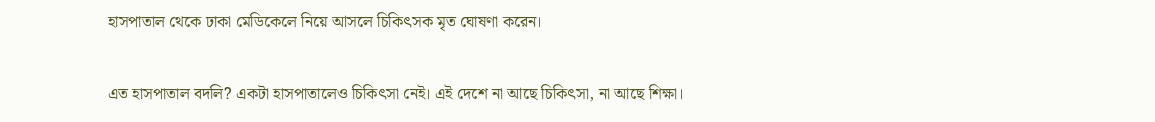হাসপাতাল থেকে ঢাকা মেডিকেলে নিয়ে আসলে চিকিৎসক মৃত ঘোষণা করেন।

এত হাসপাতাল বদলি? একটা হাসপাতালেও চিকিৎসা নেই। এই দেশে না আছে চিকিৎসা, না আছে শিক্ষা।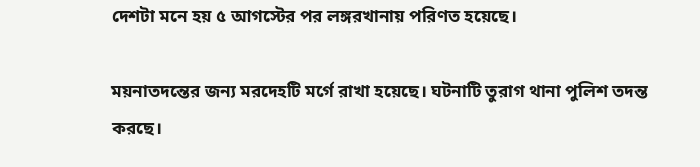দেশটা মনে হয় ৫ আগস্টের পর লঙ্গরখানায় পরিণত হয়েছে।

ময়নাতদন্তের জন্য মরদেহটি মর্গে রাখা হয়েছে। ঘটনাটি তুরাগ থানা পুলিশ তদন্ত করছে।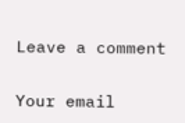Leave a comment

Your email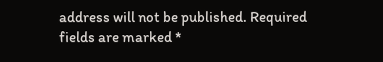address will not be published. Required fields are marked *